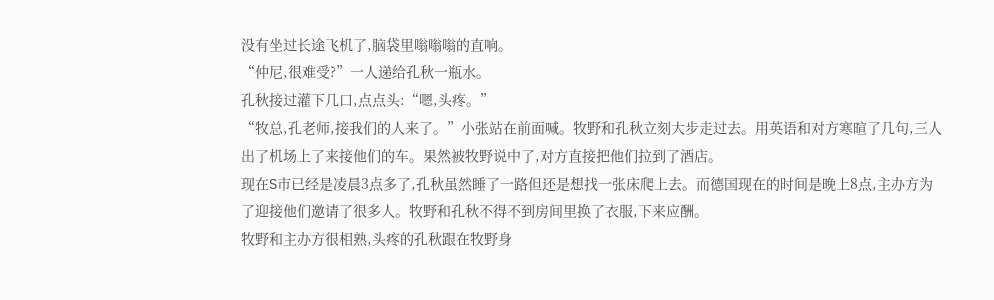没有坐过长途飞机了,脑袋里嗡嗡嗡的直响。
“仲尼,很难受?”一人递给孔秋一瓶水。
孔秋接过灌下几口,点点头:“嗯,头疼。”
“牧总,孔老师,接我们的人来了。”小张站在前面喊。牧野和孔秋立刻大步走过去。用英语和对方寒暄了几句,三人出了机场上了来接他们的车。果然被牧野说中了,对方直接把他们拉到了酒店。
现在S市已经是凌晨3点多了,孔秋虽然睡了一路但还是想找一张床爬上去。而德国现在的时间是晚上8点,主办方为了迎接他们邀请了很多人。牧野和孔秋不得不到房间里换了衣服,下来应酬。
牧野和主办方很相熟,头疼的孔秋跟在牧野身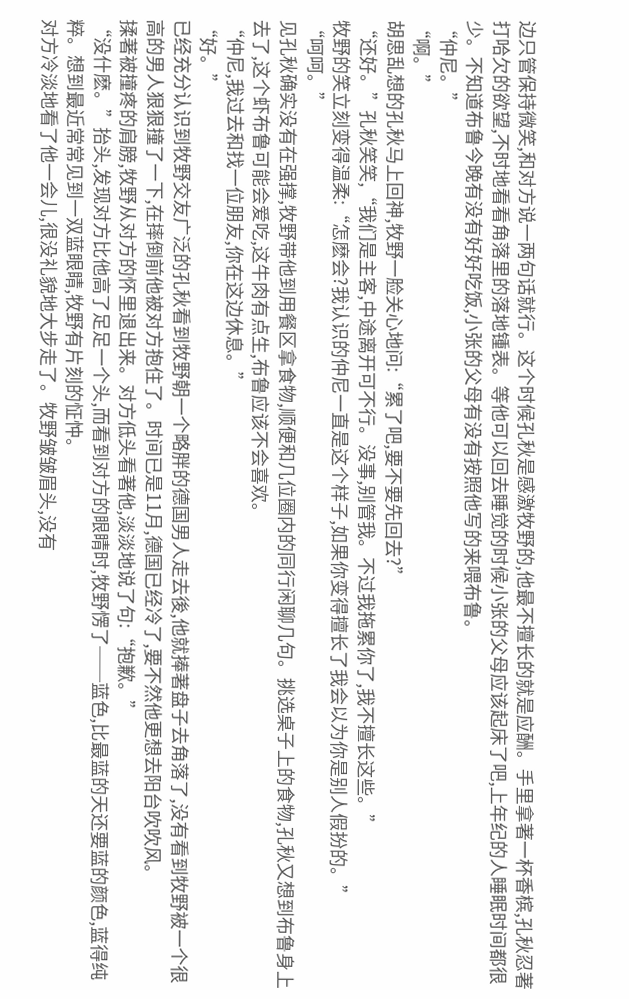边只管保持微笑,和对方说一两句话就行。这个时候孔秋是感激牧野的,他最不擅长的就是应酬。手里拿著一杯香槟,孔秋忍著打哈欠的欲望,不时地看看角落里的落地锺表。等他可以回去睡觉的时候小张的父母应该起床了吧,上年纪的人睡眠时间都很少。不知道布鲁今晚有没有好好吃饭,小张的父母有没有按照他写的来喂布鲁。
“仲尼。”
“啊。”
胡思乱想的孔秋马上回神,牧野一脸关心地问:“累了吧,要不要先回去?”
“还好。”孔秋笑笑,“我们是主客,中途离开可不行。没事,别管我。不过我拖累你了,我不擅长这些。”
牧野的笑立刻变得温柔:“怎麽会?我认识的仲尼一直是这个样子,如果你变得擅长了我会以为你是别人假扮的。”
“呵呵。”
见孔秋确实没有在强撑,牧野带他到用餐区拿食物,顺便和几位圈内的同行闲聊几句。挑选桌子上的食物,孔秋又想到布鲁身上去了,这个虾布鲁可能会爱吃,这牛肉有点生,布鲁应该不会喜欢。
“仲尼,我过去和找一位朋友,你在这边休息。”
“好。”
已经充分认识到牧野交友广泛的孔秋看到牧野朝一个略胖的德国男人走去後,他就捧著盘子去角落了,没有看到牧野被一个很高的男人狠狠撞了一下,在摔倒前他被对方抱住了。时间已是11月,德国已经冷了,要不然他更想去阳台吹吹风。
揉著被撞疼的肩膀,牧野从对方的怀里退出来。对方低头看著他,淡淡地说了句:“抱歉。”
“没什麽。”抬头,发现对方比他高了足足一个头,而看到对方的眼睛时,牧野愣了──蓝色,比最蓝的天还要蓝的颜色,蓝得纯粹。想到最近常常见到一双蓝眼睛,牧野有片刻的怔忡。
对方冷淡地看了他一会儿,很没礼貌地大步走了。牧野皱皱眉头,没有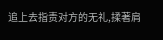追上去指责对方的无礼,揉著肩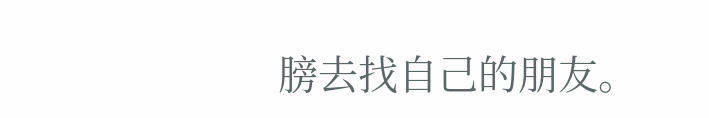膀去找自己的朋友。